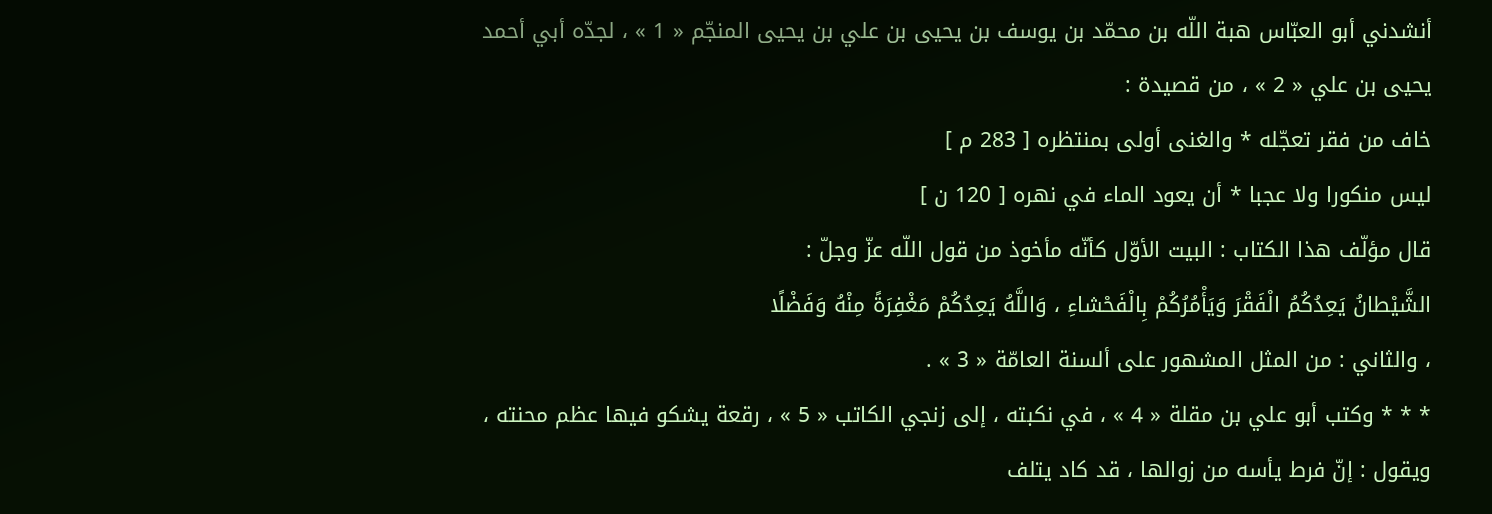أنشدني أبو العبّاس هبة اللّه بن محمّد بن يوسف بن يحيى بن علي بن يحيى المنجّم « 1 » ، لجدّه أبي أحمد يحيى بن علي « 2 » ، من قصيدة :
خاف من فقر تعجّله * والغنى أولى بمنتظره [ 283 م ]
ليس منكورا ولا عجبا * أن يعود الماء في نهره [ 120 ن ]
قال مؤلّف هذا الكتاب : البيت الأوّل كأنّه مأخوذ من قول اللّه عزّ وجلّ :
الشَّيْطانُ يَعِدُكُمُ الْفَقْرَ وَيَأْمُرُكُمْ بِالْفَحْشاءِ ، وَاللَّهُ يَعِدُكُمْ مَغْفِرَةً مِنْهُ وَفَضْلًا
، والثاني : من المثل المشهور على ألسنة العامّة « 3 » .
* * * وكتب أبو علي بن مقلة « 4 » ، في نكبته ، إلى زنجي الكاتب « 5 » ، رقعة يشكو فيها عظم محنته ، ويقول : إنّ فرط يأسه من زوالها ، قد كاد يتلف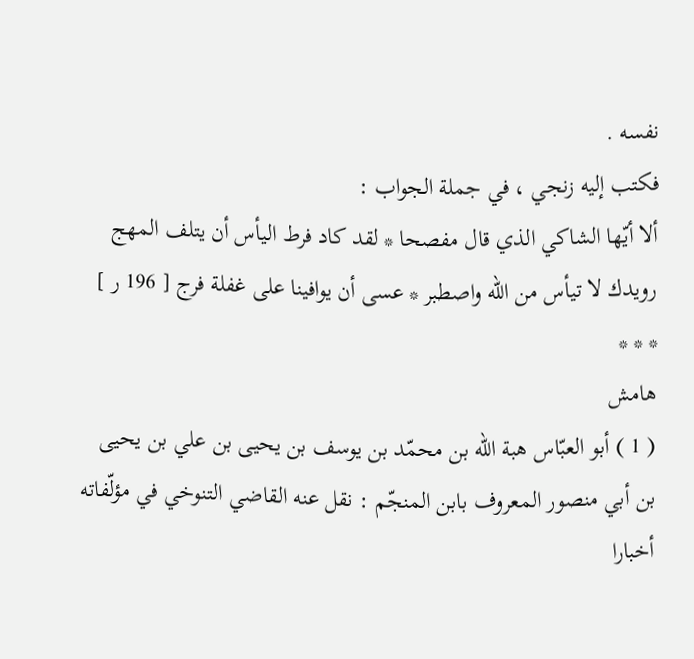نفسه .
فكتب إليه زنجي ، في جملة الجواب :
ألا أيّها الشاكي الذي قال مفصحا * لقد كاد فرط اليأس أن يتلف المهج
رويدك لا تيأس من اللّه واصطبر * عسى أن يوافينا على غفلة فرج [ 196 ر ]
* * *
هامش
( 1 ) أبو العبّاس هبة اللّه بن محمّد بن يوسف بن يحيى بن علي بن يحيى بن أبي منصور المعروف بابن المنجّم : نقل عنه القاضي التنوخي في مؤلّفاته أخبارا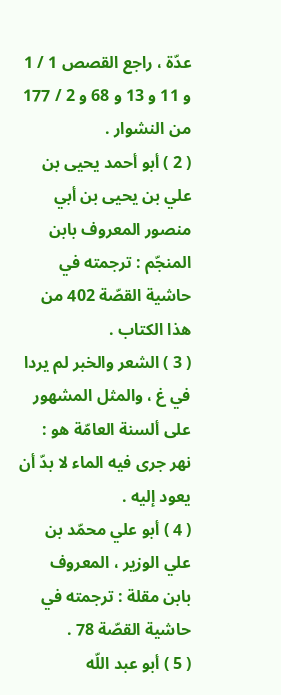عدّة ، راجع القصص 1 / 1 و 11 و 13 و 68 و 2 / 177 من النشوار .
( 2 ) أبو أحمد يحيى بن علي بن يحيى بن أبي منصور المعروف بابن المنجّم : ترجمته في حاشية القصّة 402 من هذا الكتاب .
( 3 ) الشعر والخبر لم يردا في غ ، والمثل المشهور على ألسنة العامّة هو : نهر جرى فيه الماء لا بدّ أن يعود إليه .
( 4 ) أبو علي محمّد بن علي الوزير ، المعروف بابن مقلة : ترجمته في حاشية القصّة 78 .
( 5 ) أبو عبد اللّه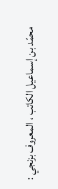محمّد بن إسماعيل الكاتب ، المعروف بزنجي :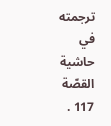ترجمته في حاشية القصّة 117 .